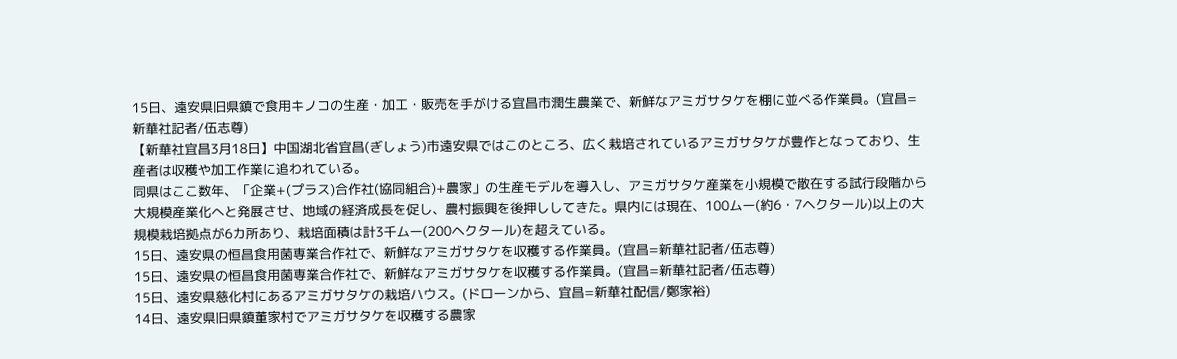15日、遠安県旧県鎮で食用キノコの生産・加工・販売を手がける宜昌市潤生農業で、新鮮なアミガサタケを棚に並べる作業員。(宜昌=新華社記者/伍志尊)
【新華社宜昌3月18日】中国湖北省宜昌(ぎしょう)市遠安県ではこのところ、広く栽培されているアミガサタケが豊作となっており、生産者は収穫や加工作業に追われている。
同県はここ数年、「企業+(プラス)合作社(協同組合)+農家」の生産モデルを導入し、アミガサタケ産業を小規模で散在する試行段階から大規模産業化へと発展させ、地域の経済成長を促し、農村振興を後押ししてきた。県内には現在、100ムー(約6・7ヘクタール)以上の大規模栽培拠点が6カ所あり、栽培面積は計3千ムー(200ヘクタール)を超えている。
15日、遠安県の恒昌食用菌専業合作社で、新鮮なアミガサタケを収穫する作業員。(宜昌=新華社記者/伍志尊)
15日、遠安県の恒昌食用菌専業合作社で、新鮮なアミガサタケを収穫する作業員。(宜昌=新華社記者/伍志尊)
15日、遠安県慈化村にあるアミガサタケの栽培ハウス。(ドローンから、宜昌=新華社配信/鄭家裕)
14日、遠安県旧県鎮董家村でアミガサタケを収穫する農家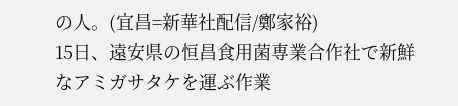の人。(宜昌=新華社配信/鄭家裕)
15日、遠安県の恒昌食用菌専業合作社で新鮮なアミガサタケを運ぶ作業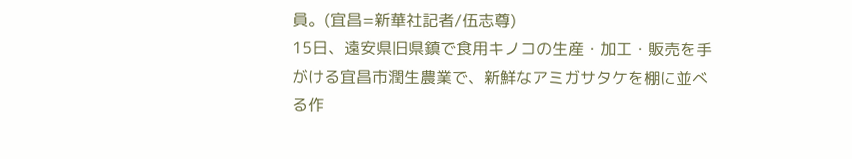員。(宜昌=新華社記者/伍志尊)
15日、遠安県旧県鎮で食用キノコの生産・加工・販売を手がける宜昌市潤生農業で、新鮮なアミガサタケを棚に並べる作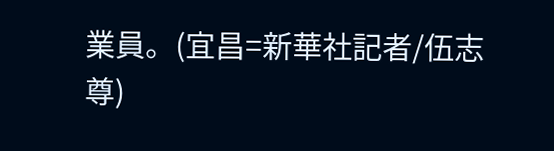業員。(宜昌=新華社記者/伍志尊)